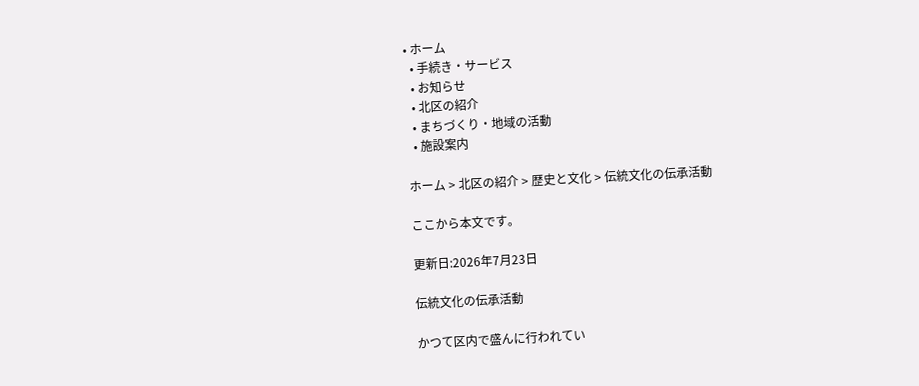• ホーム
  • 手続き・サービス
  • お知らせ
  • 北区の紹介
  • まちづくり・地域の活動
  • 施設案内

ホーム > 北区の紹介 > 歴史と文化 > 伝統文化の伝承活動

ここから本文です。

更新日:2026年7月23日

伝統文化の伝承活動

かつて区内で盛んに行われてい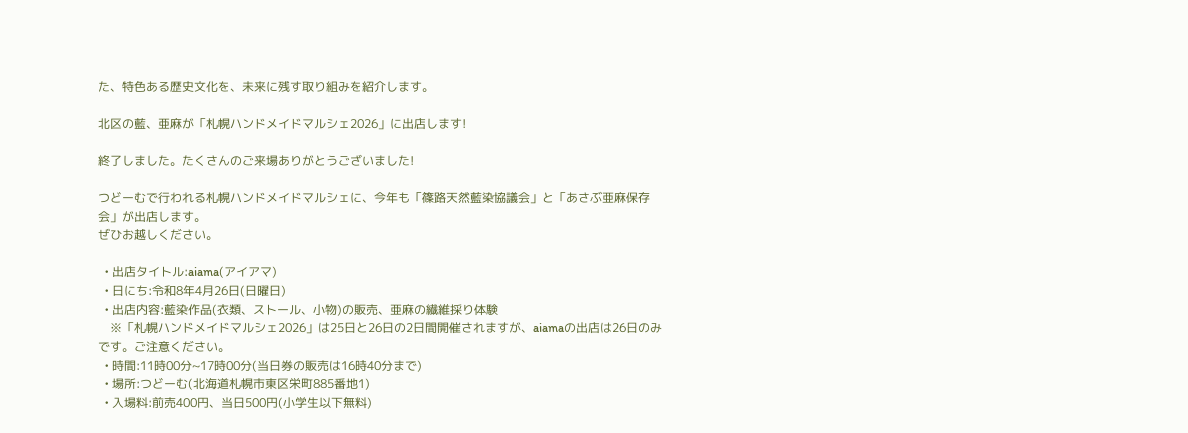た、特色ある歴史文化を、未来に残す取り組みを紹介します。

北区の藍、亜麻が「札幌ハンドメイドマルシェ2026」に出店します!

終了しました。たくさんのご来場ありがとうございました!

つどーむで行われる札幌ハンドメイドマルシェに、今年も「篠路天然藍染協議会」と「あさぶ亜麻保存会」が出店します。
ぜひお越しください。

  • 出店タイトル:aiama(アイアマ)
  • 日にち:令和8年4月26日(日曜日)
  • 出店内容:藍染作品(衣類、ストール、小物)の販売、亜麻の繊維採り体験
    ※「札幌ハンドメイドマルシェ2026」は25日と26日の2日間開催されますが、aiamaの出店は26日のみです。ご注意ください。
  • 時間:11時00分~17時00分(当日券の販売は16時40分まで)
  • 場所:つどーむ(北海道札幌市東区栄町885番地1)
  • 入場料:前売400円、当日500円(小学生以下無料)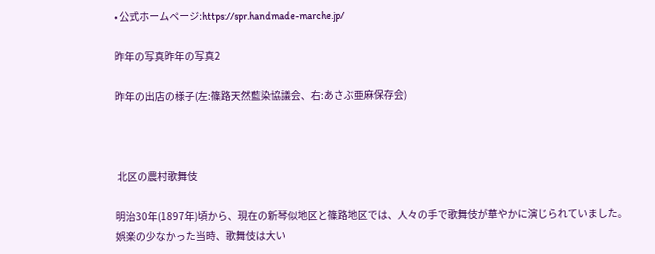• 公式ホームページ:https://spr.handmade-marche.jp/

昨年の写真昨年の写真2

昨年の出店の様子(左:篠路天然藍染協議会、右:あさぶ亜麻保存会)



 北区の農村歌舞伎

明治30年(1897年)頃から、現在の新琴似地区と篠路地区では、人々の手で歌舞伎が華やかに演じられていました。
娯楽の少なかった当時、歌舞伎は大い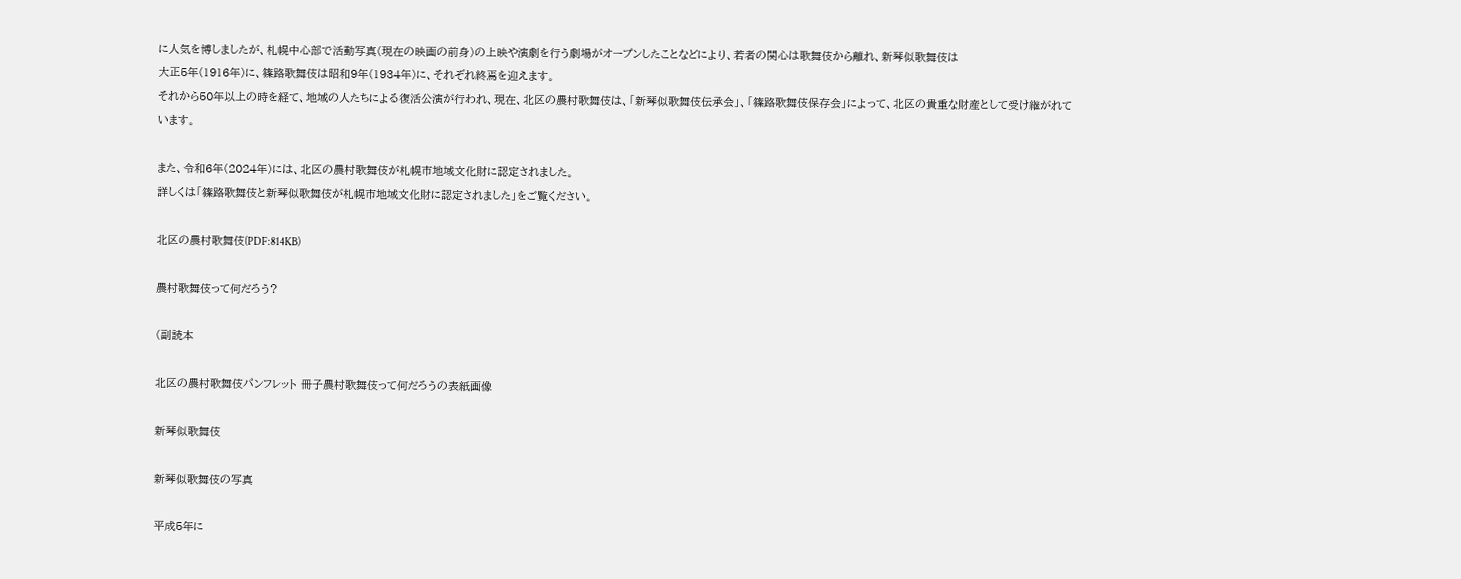に人気を博しましたが、札幌中心部で活動写真(現在の映画の前身)の上映や演劇を行う劇場がオープンしたことなどにより、若者の関心は歌舞伎から離れ、新琴似歌舞伎は
大正5年(1916年)に、篠路歌舞伎は昭和9年(1934年)に、それぞれ終焉を迎えます。
それから50年以上の時を経て、地域の人たちによる復活公演が行われ、現在、北区の農村歌舞伎は、「新琴似歌舞伎伝承会」、「篠路歌舞伎保存会」によって、北区の貴重な財産として受け継がれています。

また、令和6年(2024年)には、北区の農村歌舞伎が札幌市地域文化財に認定されました。
詳しくは「篠路歌舞伎と新琴似歌舞伎が札幌市地域文化財に認定されました」をご覧ください。

北区の農村歌舞伎(PDF:814KB)

農村歌舞伎って何だろう?

(副読本

北区の農村歌舞伎パンフレット 冊子農村歌舞伎って何だろうの表紙画像

新琴似歌舞伎

新琴似歌舞伎の写真

平成5年に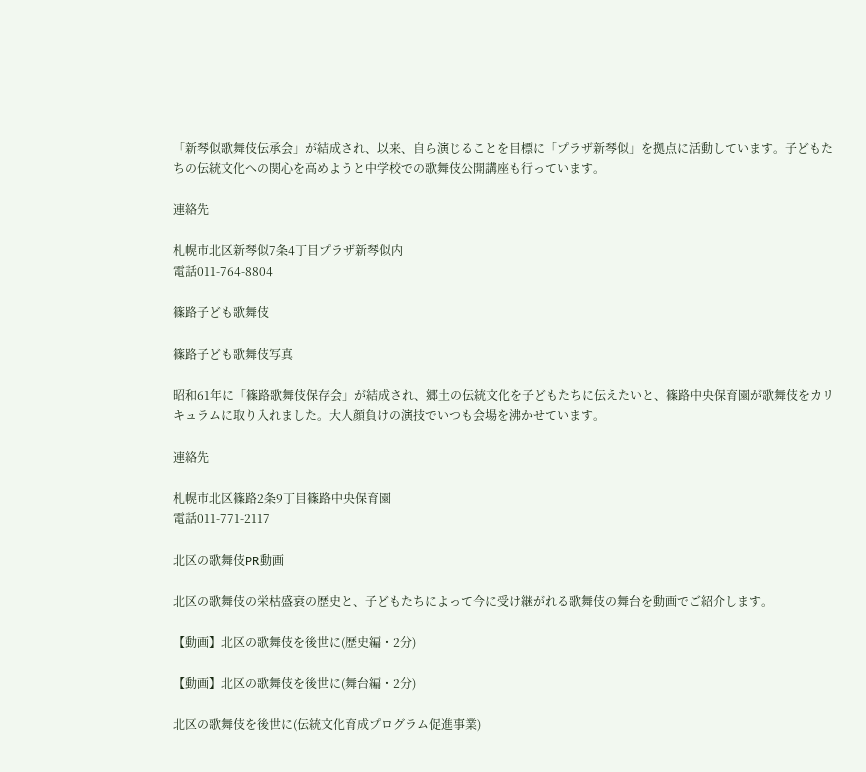「新琴似歌舞伎伝承会」が結成され、以来、自ら演じることを目標に「プラザ新琴似」を拠点に活動しています。子どもたちの伝統文化への関心を高めようと中学校での歌舞伎公開講座も行っています。

連絡先

札幌市北区新琴似7条4丁目プラザ新琴似内
電話011-764-8804

篠路子ども歌舞伎

篠路子ども歌舞伎写真

昭和61年に「篠路歌舞伎保存会」が結成され、郷土の伝統文化を子どもたちに伝えたいと、篠路中央保育園が歌舞伎をカリキュラムに取り入れました。大人顔負けの演技でいつも会場を沸かせています。

連絡先

札幌市北区篠路2条9丁目篠路中央保育園
電話011-771-2117

北区の歌舞伎PR動画

北区の歌舞伎の栄枯盛衰の歴史と、子どもたちによって今に受け継がれる歌舞伎の舞台を動画でご紹介します。

【動画】北区の歌舞伎を後世に(歴史編・2分)

【動画】北区の歌舞伎を後世に(舞台編・2分)

北区の歌舞伎を後世に(伝統文化育成プログラム促進事業)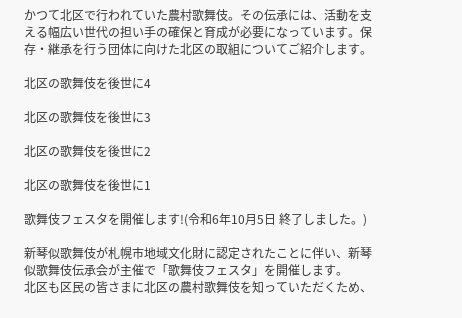かつて北区で行われていた農村歌舞伎。その伝承には、活動を支える幅広い世代の担い手の確保と育成が必要になっています。保存・継承を行う団体に向けた北区の取組についてご紹介します。

北区の歌舞伎を後世に4

北区の歌舞伎を後世に3

北区の歌舞伎を後世に2

北区の歌舞伎を後世に1

歌舞伎フェスタを開催します!(令和6年10月5日 終了しました。)

新琴似歌舞伎が札幌市地域文化財に認定されたことに伴い、新琴似歌舞伎伝承会が主催で「歌舞伎フェスタ」を開催します。
北区も区民の皆さまに北区の農村歌舞伎を知っていただくため、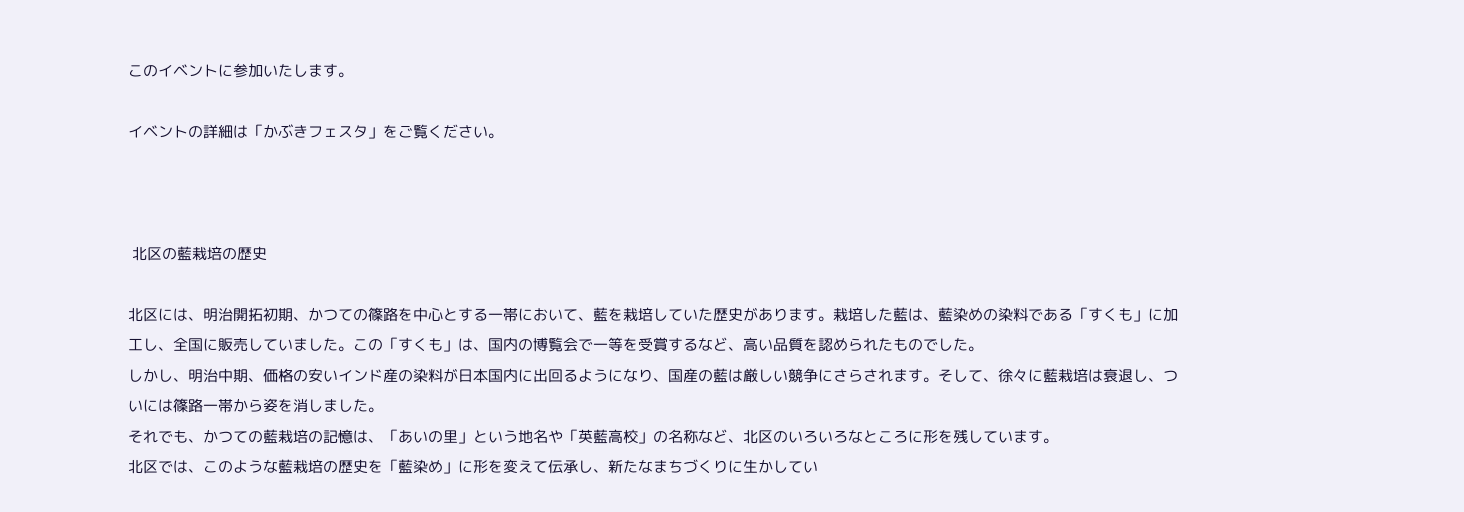このイベントに参加いたします。

イベントの詳細は「かぶきフェスタ」をご覧ください。



 北区の藍栽培の歴史

北区には、明治開拓初期、かつての篠路を中心とする一帯において、藍を栽培していた歴史があります。栽培した藍は、藍染めの染料である「すくも」に加工し、全国に販売していました。この「すくも」は、国内の博覧会で一等を受賞するなど、高い品質を認められたものでした。
しかし、明治中期、価格の安いインド産の染料が日本国内に出回るようになり、国産の藍は厳しい競争にさらされます。そして、徐々に藍栽培は衰退し、ついには篠路一帯から姿を消しました。
それでも、かつての藍栽培の記憶は、「あいの里」という地名や「英藍高校」の名称など、北区のいろいろなところに形を残しています。
北区では、このような藍栽培の歴史を「藍染め」に形を変えて伝承し、新たなまちづくりに生かしてい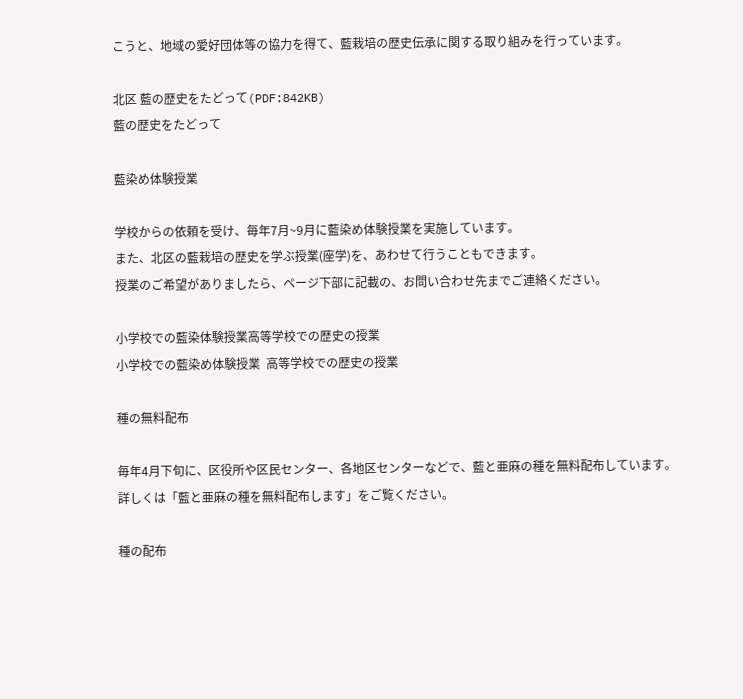こうと、地域の愛好団体等の協力を得て、藍栽培の歴史伝承に関する取り組みを行っています。

北区 藍の歴史をたどって(PDF:842KB)
藍の歴史をたどって

藍染め体験授業

学校からの依頼を受け、毎年7月~9月に藍染め体験授業を実施しています。
また、北区の藍栽培の歴史を学ぶ授業(座学)を、あわせて行うこともできます。
授業のご希望がありましたら、ページ下部に記載の、お問い合わせ先までご連絡ください。

小学校での藍染体験授業高等学校での歴史の授業
小学校での藍染め体験授業  高等学校での歴史の授業

種の無料配布

毎年4月下旬に、区役所や区民センター、各地区センターなどで、藍と亜麻の種を無料配布しています。
詳しくは「藍と亜麻の種を無料配布します」をご覧ください。

種の配布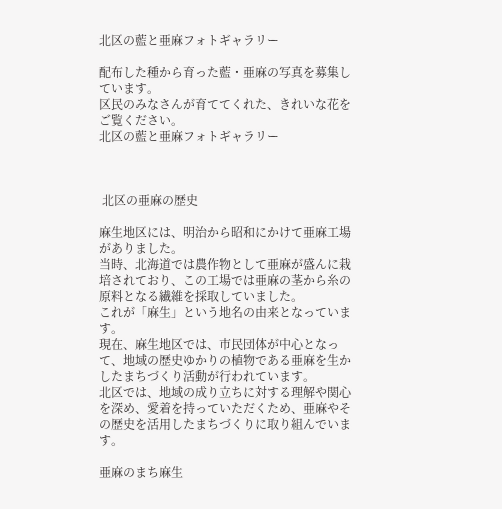北区の藍と亜麻フォトギャラリー

配布した種から育った藍・亜麻の写真を募集しています。
区民のみなさんが育ててくれた、きれいな花をご覧ください。
北区の藍と亜麻フォトギャラリー



 北区の亜麻の歴史

麻生地区には、明治から昭和にかけて亜麻工場がありました。
当時、北海道では農作物として亜麻が盛んに栽培されており、この工場では亜麻の茎から糸の原料となる繊維を採取していました。
これが「麻生」という地名の由来となっています。
現在、麻生地区では、市民団体が中心となって、地域の歴史ゆかりの植物である亜麻を生かしたまちづくり活動が行われています。
北区では、地域の成り立ちに対する理解や関心を深め、愛着を持っていただくため、亜麻やその歴史を活用したまちづくりに取り組んでいます。

亜麻のまち麻生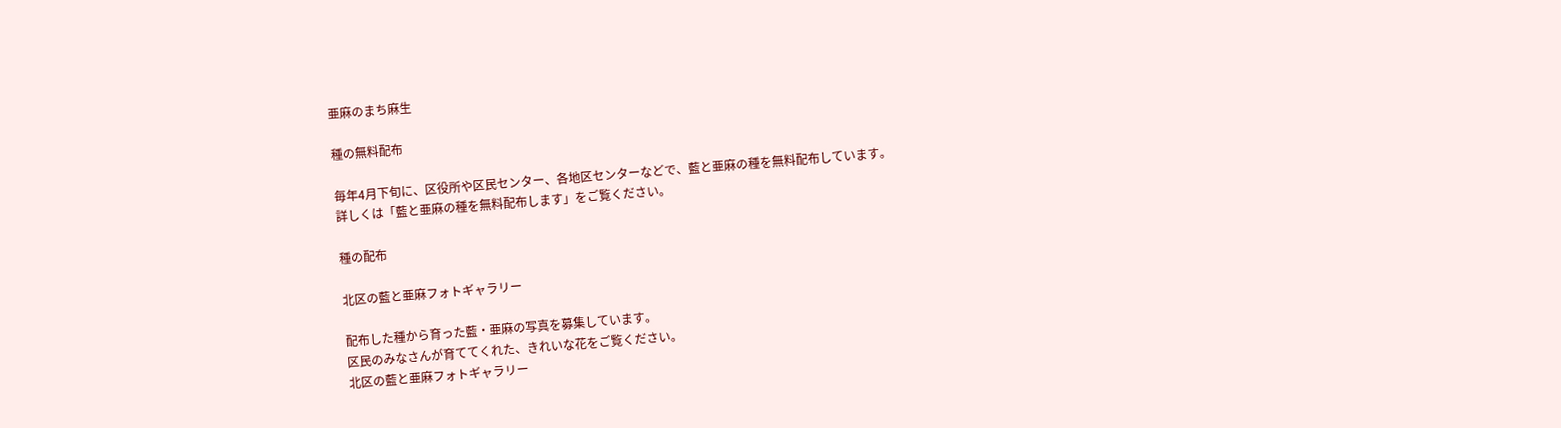亜麻のまち麻生

種の無料配布

毎年4月下旬に、区役所や区民センター、各地区センターなどで、藍と亜麻の種を無料配布しています。
詳しくは「藍と亜麻の種を無料配布します」をご覧ください。

種の配布

北区の藍と亜麻フォトギャラリー

配布した種から育った藍・亜麻の写真を募集しています。
区民のみなさんが育ててくれた、きれいな花をご覧ください。
北区の藍と亜麻フォトギャラリー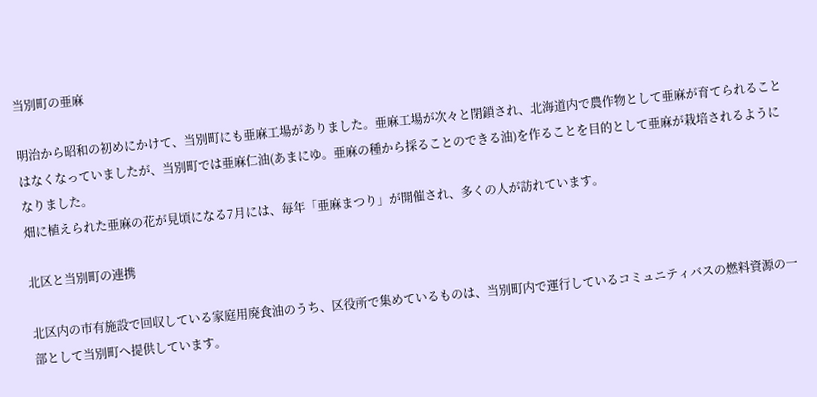当別町の亜麻

明治から昭和の初めにかけて、当別町にも亜麻工場がありました。亜麻工場が次々と閉鎖され、北海道内で農作物として亜麻が育てられることはなくなっていましたが、当別町では亜麻仁油(あまにゆ。亜麻の種から採ることのできる油)を作ることを目的として亜麻が栽培されるようになりました。
畑に植えられた亜麻の花が見頃になる7月には、毎年「亜麻まつり」が開催され、多くの人が訪れています。

北区と当別町の連携

北区内の市有施設で回収している家庭用廃食油のうち、区役所で集めているものは、当別町内で運行しているコミュニティバスの燃料資源の一部として当別町へ提供しています。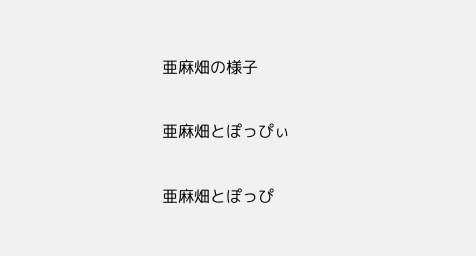亜麻畑の様子

亜麻畑とぽっぴぃ

亜麻畑とぽっぴ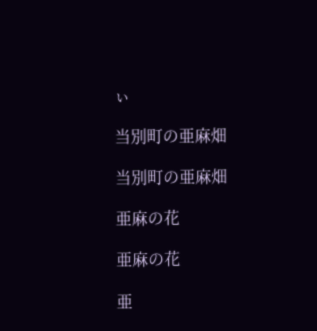ぃ

当別町の亜麻畑

当別町の亜麻畑

亜麻の花

亜麻の花

亜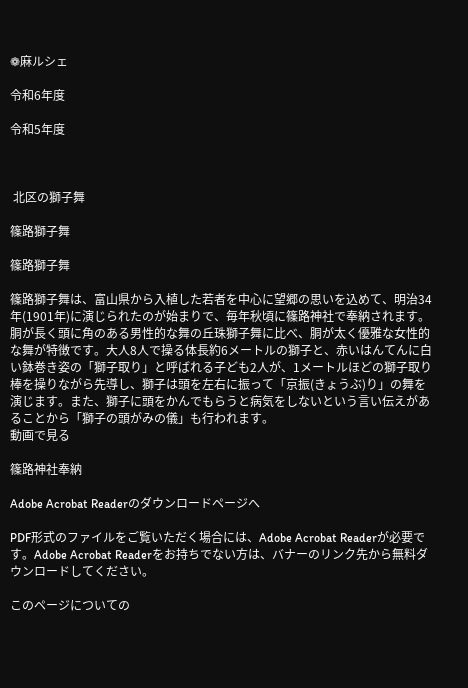❁麻ルシェ

令和6年度

令和5年度



 北区の獅子舞

篠路獅子舞

篠路獅子舞

篠路獅子舞は、富山県から入植した若者を中心に望郷の思いを込めて、明治34年(1901年)に演じられたのが始まりで、毎年秋頃に篠路神社で奉納されます。
胴が長く頭に角のある男性的な舞の丘珠獅子舞に比べ、胴が太く優雅な女性的な舞が特徴です。大人8人で操る体長約6メートルの獅子と、赤いはんてんに白い鉢巻き姿の「獅子取り」と呼ばれる子ども2人が、1メートルほどの獅子取り棒を操りながら先導し、獅子は頭を左右に振って「京振(きょうぶ)り」の舞を演じます。また、獅子に頭をかんでもらうと病気をしないという言い伝えがあることから「獅子の頭がみの儀」も行われます。
動画で見る

篠路神社奉納

Adobe Acrobat Readerのダウンロードページへ

PDF形式のファイルをご覧いただく場合には、Adobe Acrobat Readerが必要です。Adobe Acrobat Readerをお持ちでない方は、バナーのリンク先から無料ダウンロードしてください。

このページについての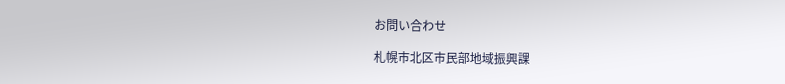お問い合わせ

札幌市北区市民部地域振興課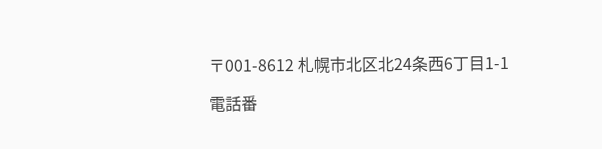〒001-8612 札幌市北区北24条西6丁目1-1

電話番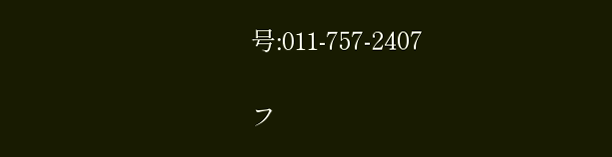号:011-757-2407

フ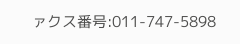ァクス番号:011-747-5898